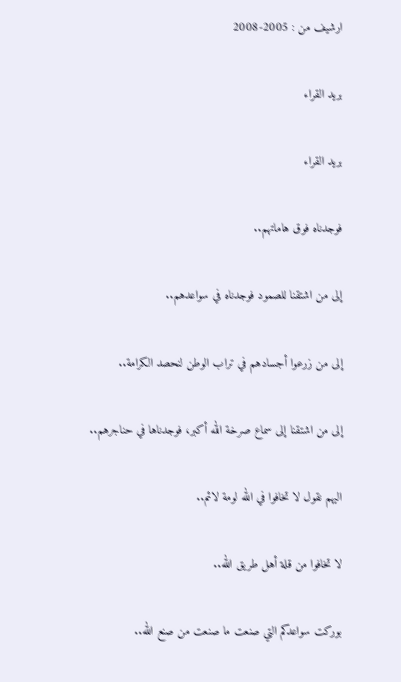ارشيف من : 2005-2008

بريد القراء

بريد القراء

فوجدناه فوق هاماتهم..

إلى من اشتقنا للصمود فوجدناه في سواعدهم..

إلى من زرعوا أجسادهم في تراب الوطن لنحصد الكرامة..

إلى من اشتقنا إلى سماع صرخة الله أكبر، فوجدناها في حناجرهم..

اليهم نقول لا تخافوا في الله لومة لائم..

لا تخافوا من قلة أهل طريق الله..

بوركت سواعدكم التي صنعت ما صنعت من صنع الله..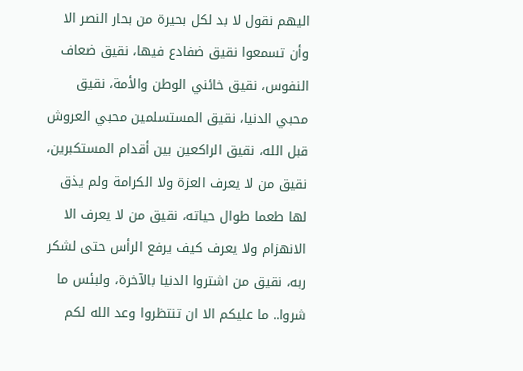اليهم نقول لا بد لكل بحيرة من بحار النصر الا وأن تسمعوا نقيق ضفادع فيها، نقيق ضعاف النفوس، نقيق خائني الوطن والأمة، نقيق محبي الدنيا، نقيق المستسلمين محبي العروش قبل الله، نقيق الراكعين بين أقدام المستكبرين، نقيق من لا يعرف العزة ولا الكرامة ولم يذق لها طعما طوال حياته، نقيق من لا يعرف الا الانهزام ولا يعرف كيف يرفع الرأس حتى لشكر ربه، نقيق من اشتروا الدنيا بالآخرة، ولبئس ما شروا.. ما عليكم الا ان تنتظروا وعد الله لكم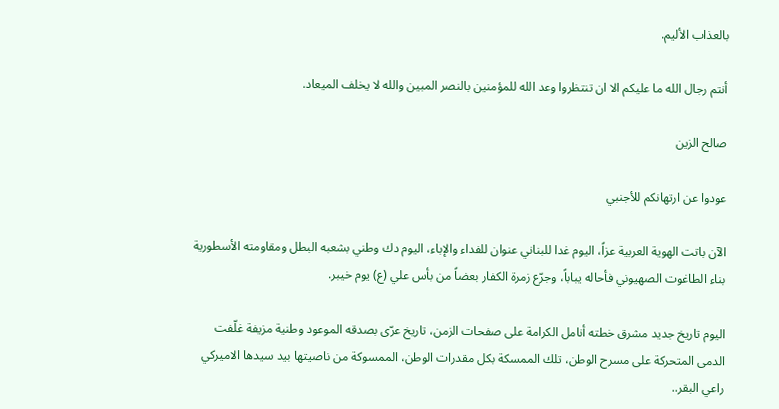بالعذاب الأليم.

أنتم رجال الله ما عليكم الا ان تنتظروا وعد الله للمؤمنين بالنصر المبين والله لا يخلف الميعاد.

صالح الزين

عودوا عن ارتهانكم للأجنبي

الآن باتت الهوية العربية عزاً، اليوم غدا للبناني عنوان للفداء والإباء، اليوم دك وطني بشعبه البطل ومقاومته الأسطورية بناء الطاغوت الصهيوني فأحاله يباباً، وجرّع زمرة الكفار بعضاً من بأس علي (ع) يوم خيبر.

اليوم تاريخ جديد مشرق خطته أنامل الكرامة على صفحات الزمن، تاريخ عرّى بصدقه الموعود وطنية مزيفة غلّفت الدمى المتحركة على مسرح الوطن، تلك الممسكة بكل مقدرات الوطن، الممسوكة من ناصيتها بيد سيدها الاميركي راعي البقر..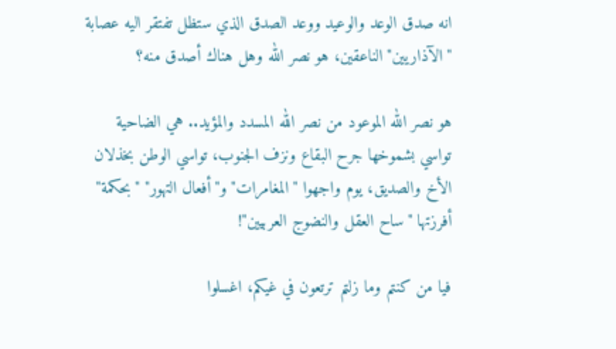انه صدق الوعد والوعيد ووعد الصدق الذي ستظل تفتقر اليه عصابة "الآذاريين" الناعقين، هو نصر الله وهل هناك أصدق منه؟

هو نصر الله الموعود من نصر الله المسدد والمؤيد.. هي الضاحية تواسي بشموخها جرح البقاع ونزف الجنوب، تواسي الوطن بخذلان الأخ والصديق، يوم واجهوا "المغامرات" و"أفعال التهور" "بحكمة" أفرزتها "ساح العقل والنضوج العربيين"!

فيا من كنتم وما زلتم ترتعون في غيكم، اغسلوا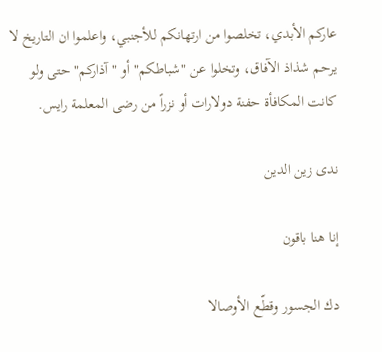عاركم الأبدي، تخلصوا من ارتهانكم للأجنبي، واعلموا ان التاريخ لا يرحم شذاذ الآفاق، وتخلوا عن "شباطكم" أو "آذاركم" حتى ولو كانت المكافأة حفنة دولارات أو نزراً من رضى المعلمة رايس.

ندى زين الدين

إنا هنا باقون

دك الجسور وقطّع الأوصالا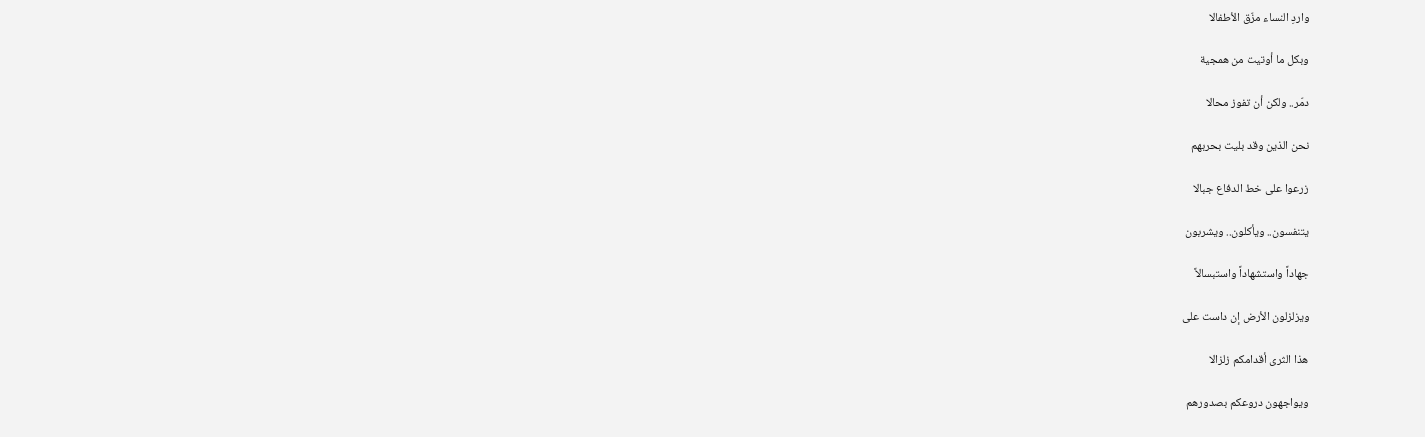واردِ النساء مزّق الأطفالا

وبكل ما أوتيت من همجية

دمّر.. ولكن أن تفوز محالا

نحن الذين وقد بليت بحربهم

زرعوا على خط الدفاع جبالا

يتنفسون.. ويأكلون.. ويشربون

جهاداً واستشهاداً واستبسالاً

ويزلزلون الأرض إن داست على

هذا الثرى أقدامكم زلزالا

ويواجهون دروعكم بصدورهم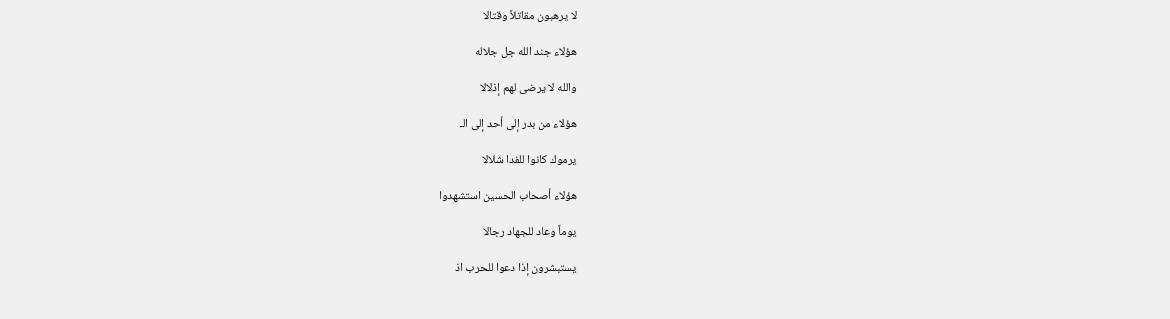لا يرهبون مقاتلاً وقتالا

هؤلاء جند الله جل جلاله

والله لا يرضى لهم إذلالا

هؤلاء من بدر إلى أحد إلى الـ

يرموك كانوا للفدا شلالا

هؤلاء أصحاب الحسين استشهدوا

يوماً وعاد للجهاد رجالا

يستبشرون إذا دعوا للحرب اذ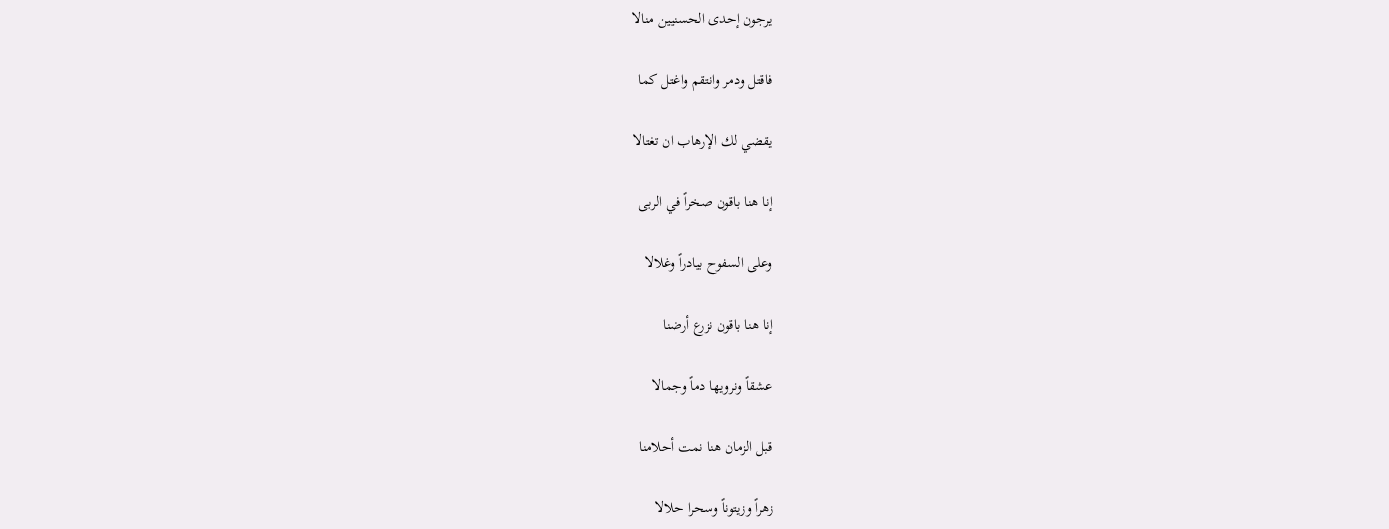يرجون إحدى الحسنيين منالا

فاقتل ودمر وانتقم واغتل كما

يقضي لك الإرهاب ان تغتالا

إنا هنا باقون صخراً في الربى

وعلى السفوح بيادراً وغلالا

إنا هنا باقون نزرع أرضنا

عشقاً ونرويها دماً وجمالا

قبل الزمان هنا نمت أحلامنا

زهراً وزيتوناً وسحرا حلالا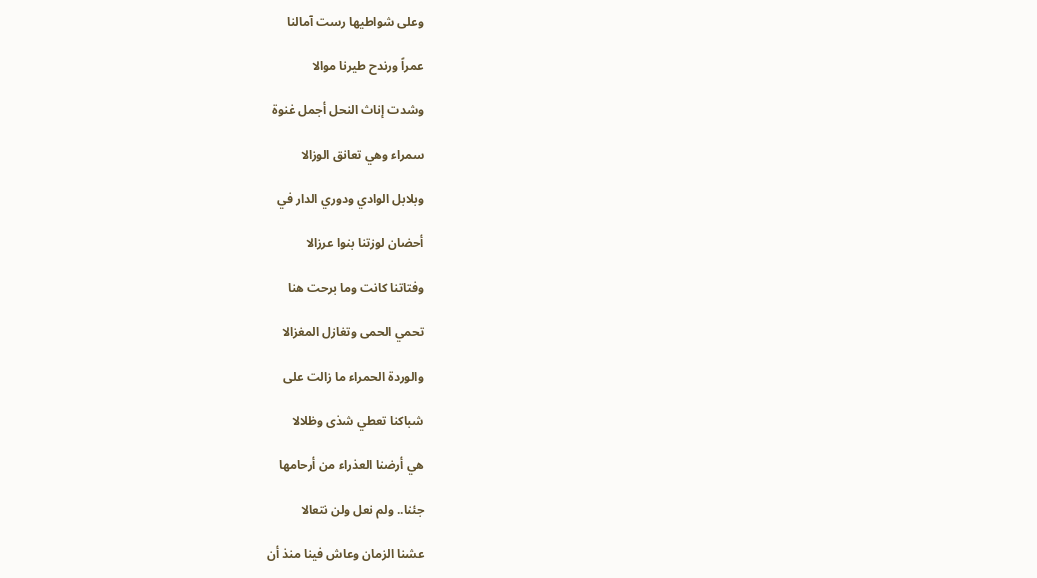وعلى شواطيها رست آمالنا

عمراً ورندح طيرنا موالا

وشدت إناث النحل أجمل غنوة

سمراء وهي تعانق الوزالا

وبلابل الوادي ودوري الدار في

أحضان لوزتنا بنوا عرزالا

وفتاتنا كانت وما برحت هنا

تحمي الحمى وتغازل المغزالا

والوردة الحمراء ما زالت على

شباكنا تعطي شذى وظلالا

هي أرضنا العذراء من أرحامها

جئنا.. ولم نعل ولن نتعالا

عشنا الزمان وعاش فينا منذ أن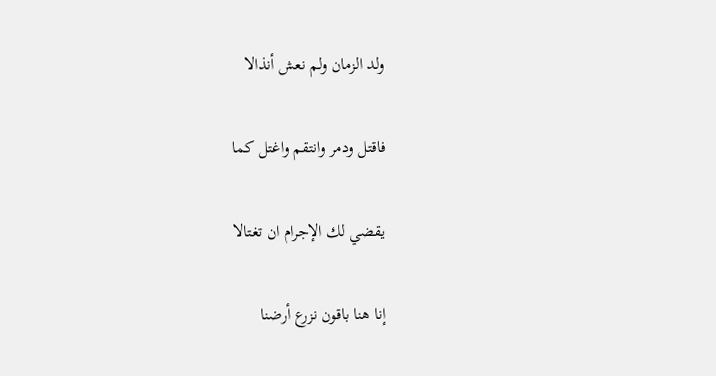ولد الزمان ولم نعش أنذالا

فاقتل ودمر وانتقم واغتل كما

يقضي لك الإجرام ان تغتالا

إنا هنا باقون نزرع أرضنا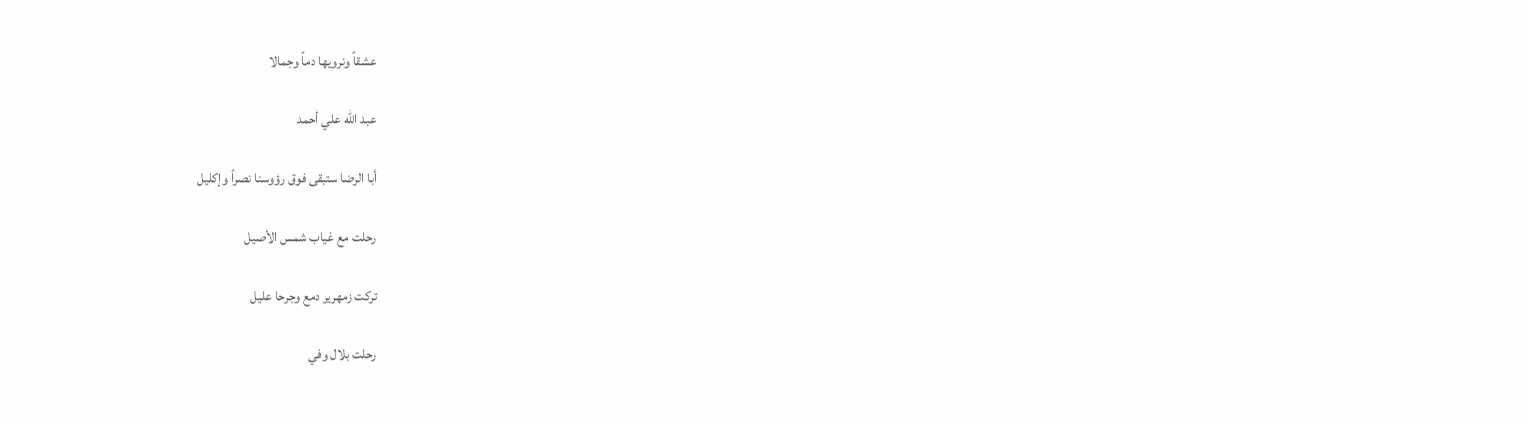عشقاً ونرويها دماً وجمالا

عبد الله علي أحمد

أبا الرضا ستبقى فوق رؤوسنا نصراً وإكليل

رحلت مع غياب شمس الأصيل

تركت زمهرير دمع وجرحا عليل

رحلت بلال وفي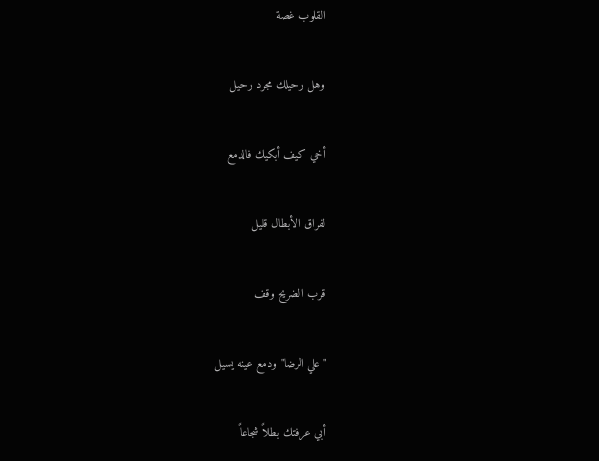القلوب غصة

وهل رحيلك مجرد رحيل

أخي كيف أبكيك فالدمع

لفراق الأبطال قليل

قرب الضريح وقف

"علي الرضا" ودمع عينه يسيل

أبي عرفتك بطلاً شجاعاً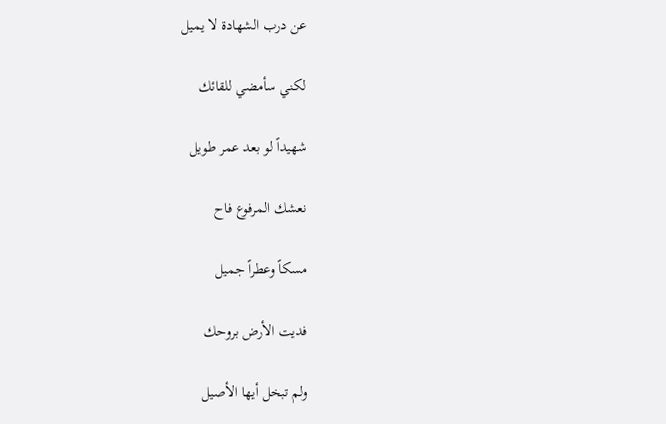عن درب الشهادة لا يميل

لكني سأمضي للقائك

شهيداً لو بعد عمر طويل

نعشك المرفوع فاح

مسكاً وعطراً جميل

فديت الأرض بروحك

ولم تبخل أيها الأصيل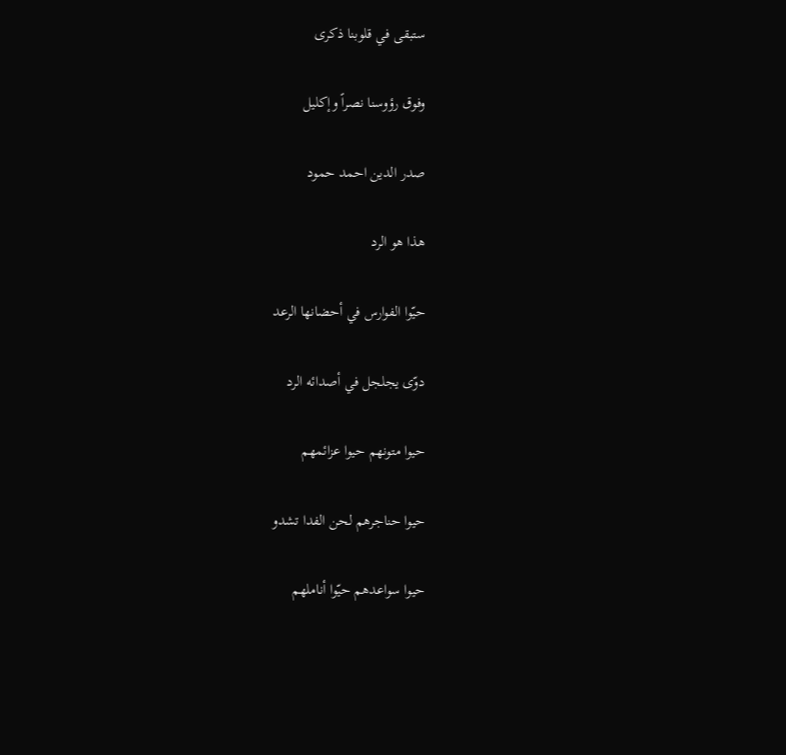ستبقى في قلوبنا ذكرى

وفوق رؤوسنا نصراً وإكليل

صدر الدين احمد حمود

هذا هو الرد

حيّوا الفوارس في أحضانها الرعد

دوّى يجلجل في أصدائه الرد

حيوا متونهم حيوا عزائمهم

حيوا حناجرهم لحن الفدا تشدو

حيوا سواعدهم حيّوا أناملهم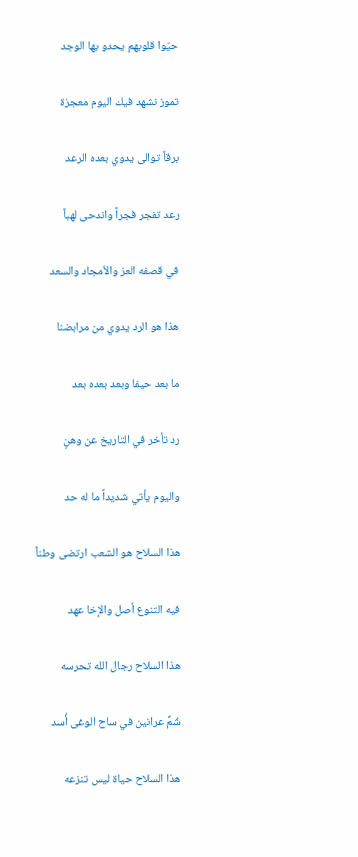حيّوا قلوبهم يحدو بها الوجد

تموز نشهد فيك اليوم معجزة

برقاً توالى يدوي بعده الرعد

رعد تفجر فجراً واندحى لهباً

في قصفه العز والأمجاد والسعد

هذا هو الرد يدوي من مرابضنا

ما بعد حيفا وبعد بعده بعد

رد تأخر في التاريخ عن وهنٍ

واليوم يأتي شديداً ما له حد

هذا السلاح هو الشعب ارتضى وطناً

فيه التنوع أصل والإخا عهد

هذا السلاح رجال الله تحرسه

شُمٌّ عرانين في ساح الوغى أُسد

هذا السلاح حياة ليس تنزعه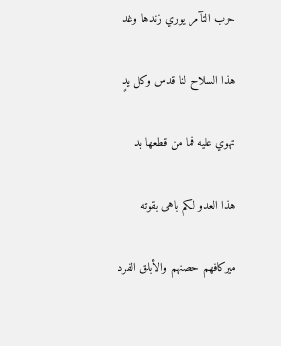حرب التآمر يوري زندها وغد

هذا السلاح لنا قدس وكل يدٍ

تهوي عليه فما من قطعها بد

هذا العدو لكم باهى بقوته

ميركافهم حصنهم والأبلق الفرد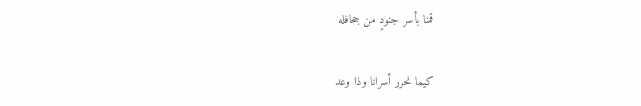قمنا بأسر جنودٍ من جحافله

كيما نحرر أسرانا وذا وعد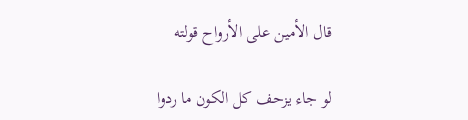قال الأمين على الأرواح قولته

لو جاء يزحف كل الكون ما ردوا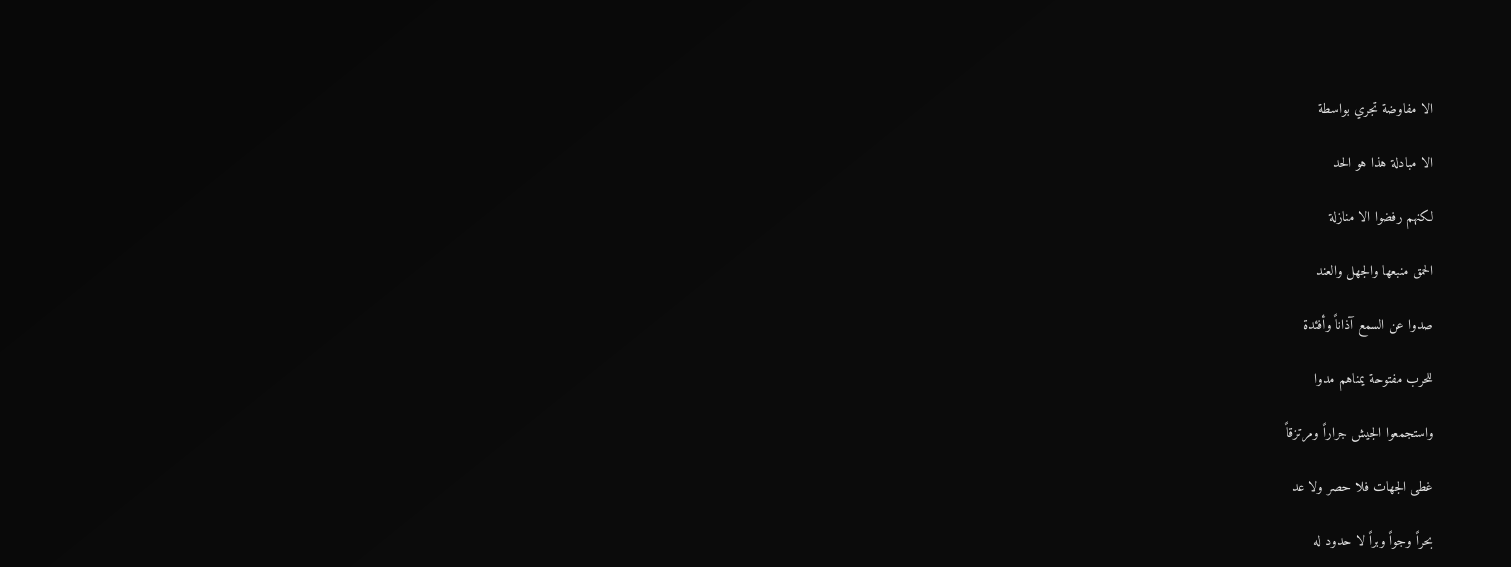الا مفاوضة تجري بواسطة

الا مبادلة هذا هو الحد

لكنهم رفضوا الا منازلة

الحمق منبعها والجهل والعند

صدوا عن السمع آذاناً وأفئدة

للحرب مفتوحة يمناهم مدوا

واستجمعوا الجيش جراراً ومرتزقاً

غطى الجهات فلا حصر ولا عد

بحراً وجواً وبراً لا حدود له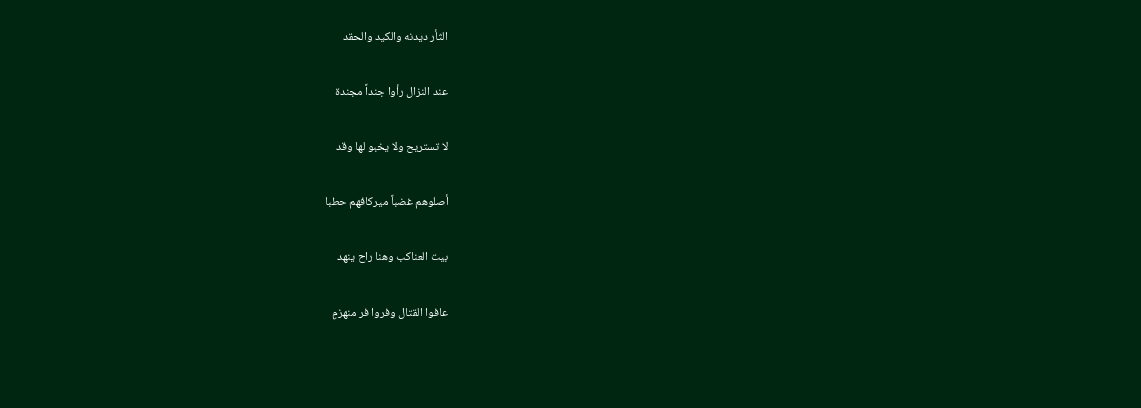الثأر ديدنه والكيد والحقد

عند النزال رأوا جنداً مجندة

لا تستريح ولا يخبو لها وقد

أصلوهم غضباً ميركافهم حطبا

بيت العناكب وهنا راح ينهد

عافوا القتال وفروا فر منهزمٍ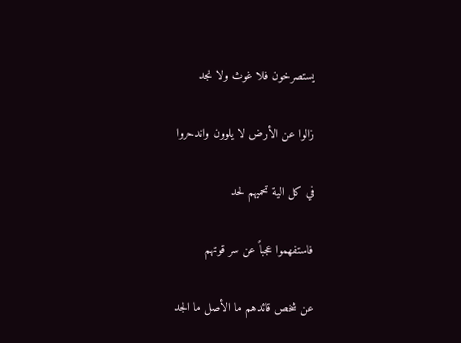يستصرخون فلا غوث ولا نجد

زالوا عن الأرض لا يلوون واندحروا

في كل الية تحميهم لحد

فاستفهموا عجباً عن سر قوتهم

عن شخص قائدهم ما الأصل ما الجد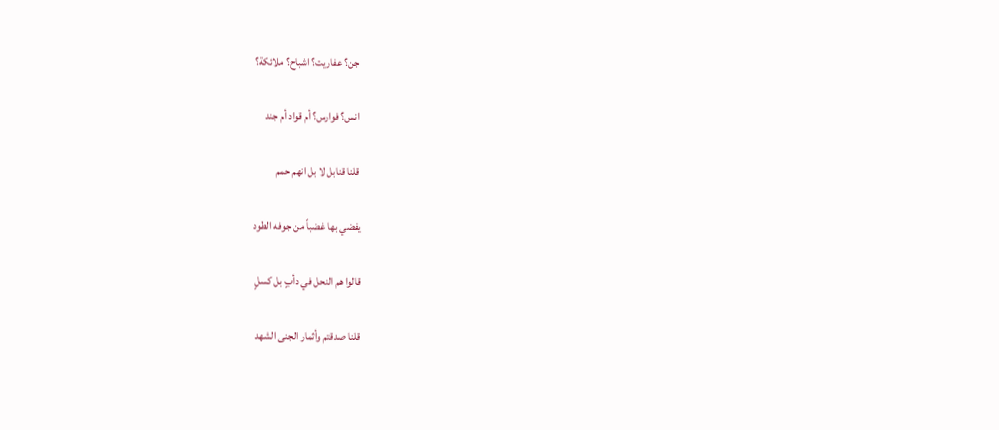جن؟ عفاريت؟ اشباح؟ ملائكة؟

انس؟ فوارس؟ أم قواد أم جند

قلنا قنابل لا بل انهم حمم

يفضي بها غضباً من جوفه الطود

قالوا هم النحل في دأبٍ بل كسلٍ

قلنا صدقتم وأثمار الجنى الشهد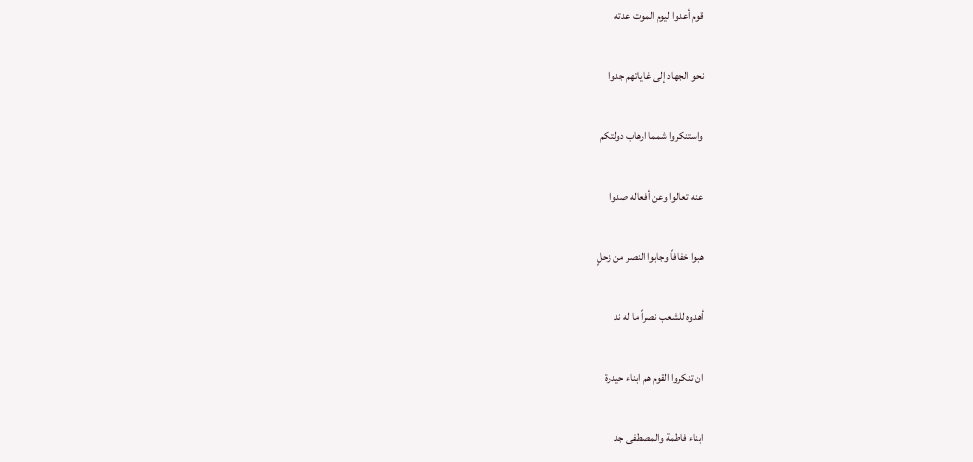قوم أعدوا ليوم الموت عدته

نحو الجهاد إلى غاياتهم جدوا

واستنكروا شمما ارهاب دولتكم

عنه تعالوا وعن أفعاله صدوا

هبوا خفافاً وجابوا النصر من زحلٍ

أهدوه للشعب نصراً ما له ند

ان تنكروا القوم هم ابناء حيدرة

ابناء فاطمة والمصطفى جد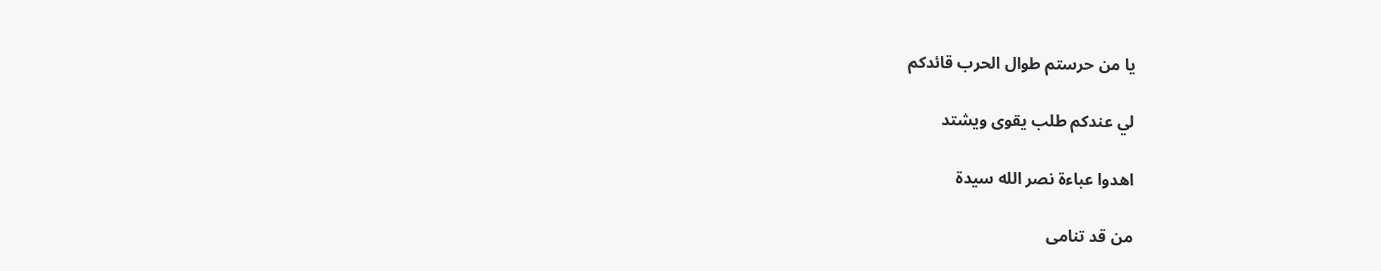يا من حرستم طوال الحرب قائدكم

لي عندكم طلب يقوى ويشتد

اهدوا عباءة نصر الله سيدة

من قد تنامى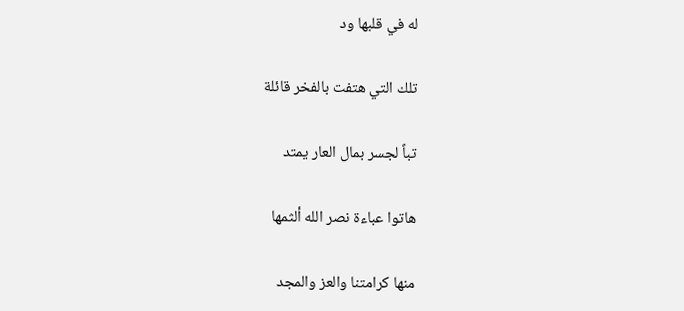له في قلبها ود

تلك التي هتفت بالفخر قائلة

تباً لجسر بمال العار يمتد

هاتوا عباءة نصر الله ألثمها

منها كرامتنا والعز والمجد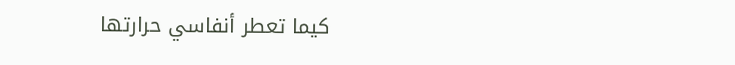كيما تعطر أنفاسي حرارتها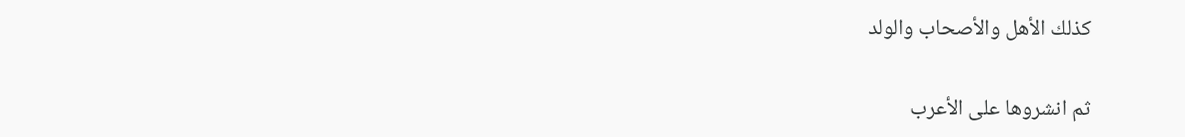كذلك الأهل والأصحاب والولد

ثم انشروها على الأعرب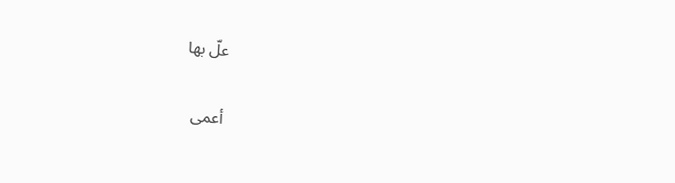علّ بها

أعمى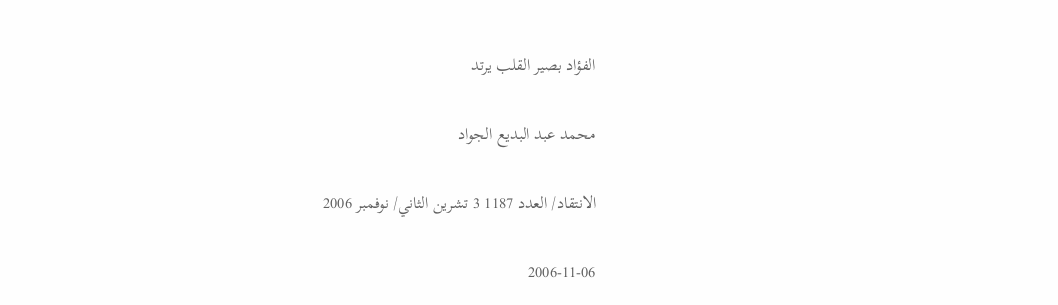الفؤاد بصير القلب يرتد

محمد عبد البديع الجواد

الانتقاد/ العدد 1187 3 تشرين الثاني/ نوفمبر 2006

2006-11-06